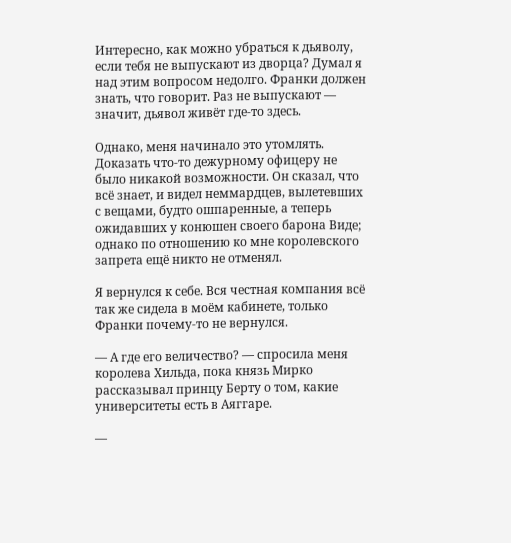Интересно, как можно убраться к дьяволу, если тебя не выпускают из дворца? Думал я над этим вопросом недолго. Франки должен знать, что говорит. Раз не выпускают — значит, дьявол живёт где-то здесь.

Однако, меня начинало это утомлять. Доказать что-то дежурному офицеру не было никакой возможности. Он сказал, что всё знает, и видел неммардцев, вылетевших с вещами, будто ошпаренные, а теперь ожидавших у конюшен своего барона Виде; однако по отношению ко мне королевского запрета ещё никто не отменял.

Я вернулся к себе. Вся честная компания всё так же сидела в моём кабинете, только Франки почему-то не вернулся.

— А где его величество? — спросила меня королева Хильда, пока князь Мирко рассказывал принцу Берту о том, какие университеты есть в Аяггаре.

—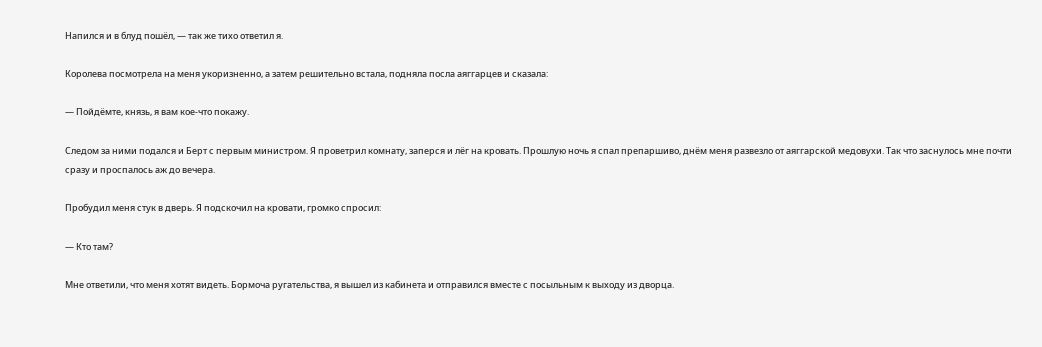Напился и в блуд пошёл, — так же тихо ответил я.

Королева посмотрела на меня укоризненно, а затем решительно встала, подняла посла аяггарцев и сказала:

— Пойдёмте, князь, я вам кое-что покажу.

Следом за ними подался и Берт с первым министром. Я проветрил комнату, заперся и лёг на кровать. Прошлую ночь я спал препаршиво, днём меня развезло от аяггарской медовухи. Так что заснулось мне почти сразу и проспалось аж до вечера.

Пробудил меня стук в дверь. Я подскочил на кровати, громко спросил:

— Кто там?

Мне ответили, что меня хотят видеть. Бормоча ругательства, я вышел из кабинета и отправился вместе с посыльным к выходу из дворца.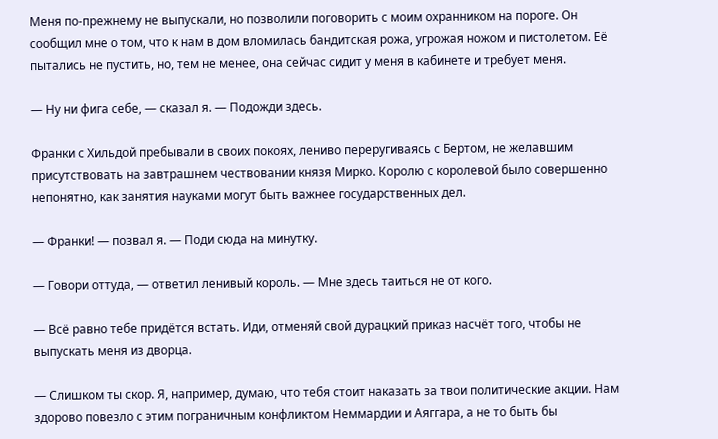Меня по-прежнему не выпускали, но позволили поговорить с моим охранником на пороге. Он сообщил мне о том, что к нам в дом вломилась бандитская рожа, угрожая ножом и пистолетом. Её пытались не пустить, но, тем не менее, она сейчас сидит у меня в кабинете и требует меня.

— Ну ни фига себе, — сказал я. — Подожди здесь.

Франки с Хильдой пребывали в своих покоях, лениво переругиваясь с Бертом, не желавшим присутствовать на завтрашнем чествовании князя Мирко. Королю с королевой было совершенно непонятно, как занятия науками могут быть важнее государственных дел.

— Франки! — позвал я. — Поди сюда на минутку.

— Говори оттуда, — ответил ленивый король. — Мне здесь таиться не от кого.

— Всё равно тебе придётся встать. Иди, отменяй свой дурацкий приказ насчёт того, чтобы не выпускать меня из дворца.

— Слишком ты скор. Я, например, думаю, что тебя стоит наказать за твои политические акции. Нам здорово повезло с этим пограничным конфликтом Неммардии и Аяггара, а не то быть бы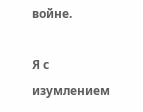войне.

Я с изумлением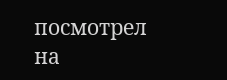посмотрел на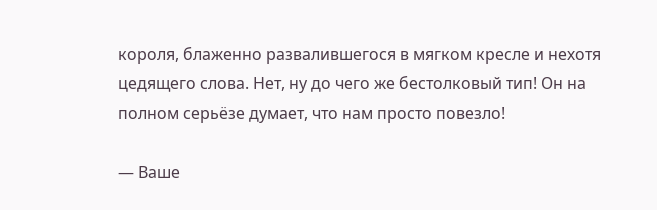короля, блаженно развалившегося в мягком кресле и нехотя цедящего слова. Нет, ну до чего же бестолковый тип! Он на полном серьёзе думает, что нам просто повезло!

— Ваше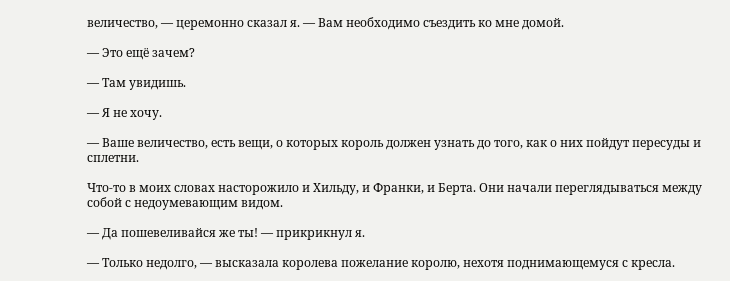величество, — церемонно сказал я. — Вам необходимо съездить ко мне домой.

— Это ещё зачем?

— Там увидишь.

— Я не хочу.

— Ваше величество, есть вещи, о которых король должен узнать до того, как о них пойдут пересуды и сплетни.

Что-то в моих словах насторожило и Хильду, и Франки, и Берта. Они начали переглядываться между собой с недоумевающим видом.

— Да пошевеливайся же ты! — прикрикнул я.

— Только недолго, — высказала королева пожелание королю, нехотя поднимающемуся с кресла.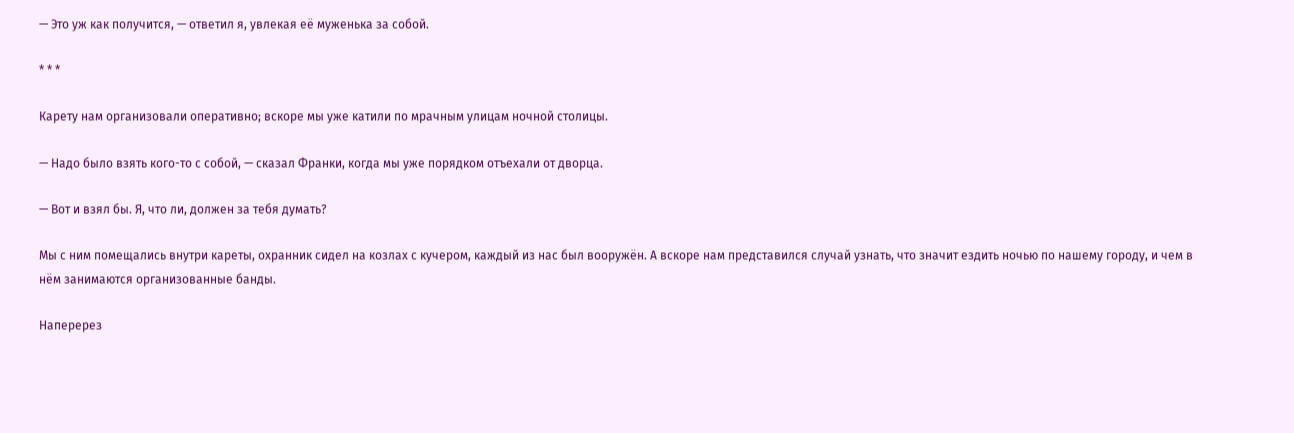— Это уж как получится, — ответил я, увлекая её муженька за собой.

* * *

Карету нам организовали оперативно; вскоре мы уже катили по мрачным улицам ночной столицы.

— Надо было взять кого-то с собой, — сказал Франки, когда мы уже порядком отъехали от дворца.

— Вот и взял бы. Я, что ли, должен за тебя думать?

Мы с ним помещались внутри кареты, охранник сидел на козлах с кучером, каждый из нас был вооружён. А вскоре нам представился случай узнать, что значит ездить ночью по нашему городу, и чем в нём занимаются организованные банды.

Наперерез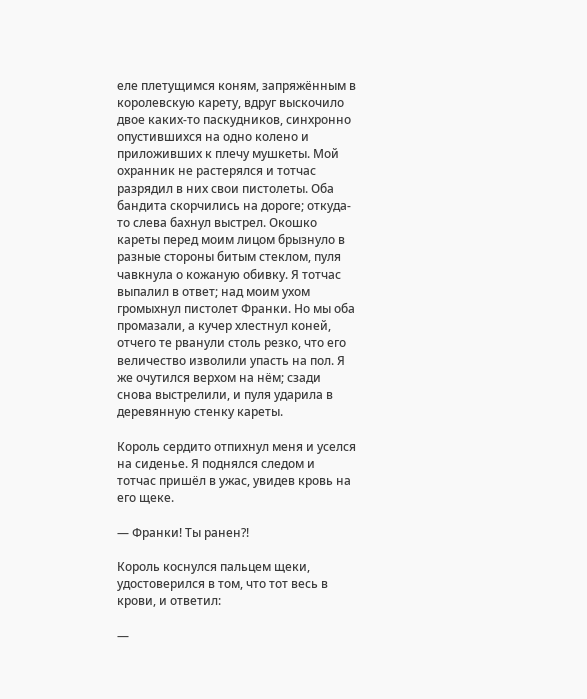еле плетущимся коням, запряжённым в королевскую карету, вдруг выскочило двое каких-то паскудников, синхронно опустившихся на одно колено и приложивших к плечу мушкеты. Мой охранник не растерялся и тотчас разрядил в них свои пистолеты. Оба бандита скорчились на дороге; откуда-то слева бахнул выстрел. Окошко кареты перед моим лицом брызнуло в разные стороны битым стеклом, пуля чавкнула о кожаную обивку. Я тотчас выпалил в ответ; над моим ухом громыхнул пистолет Франки. Но мы оба промазали, а кучер хлестнул коней, отчего те рванули столь резко, что его величество изволили упасть на пол. Я же очутился верхом на нём; сзади снова выстрелили, и пуля ударила в деревянную стенку кареты.

Король сердито отпихнул меня и уселся на сиденье. Я поднялся следом и тотчас пришёл в ужас, увидев кровь на его щеке.

— Франки! Ты ранен?!

Король коснулся пальцем щеки, удостоверился в том, что тот весь в крови, и ответил:

—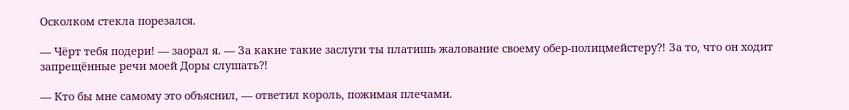Осколком стекла порезался.

— Чёрт тебя подери! — заорал я. — За какие такие заслуги ты платишь жалование своему обер-полицмейстеру?! За то, что он ходит запрещённые речи моей Доры слушать?!

— Кто бы мне самому это объяснил, — ответил король, пожимая плечами.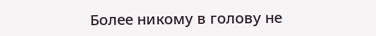Более никому в голову не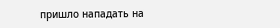пришло нападать на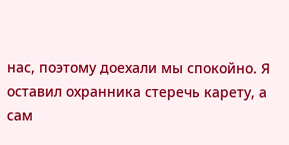нас, поэтому доехали мы спокойно. Я оставил охранника стеречь карету, а сам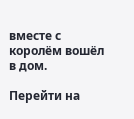вместе с королём вошёл в дом.

Перейти на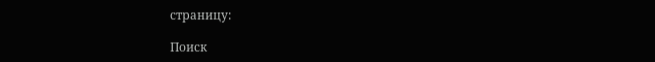страницу:

Поиск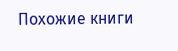Похожие книги